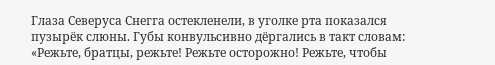Глаза Северуса Снегга остекленели, в уголке рта показался пузырёк слюны. Губы конвульсивно дёргались в такт словам: «Режьте, братцы, режьте! Режьте осторожно! Режьте, чтобы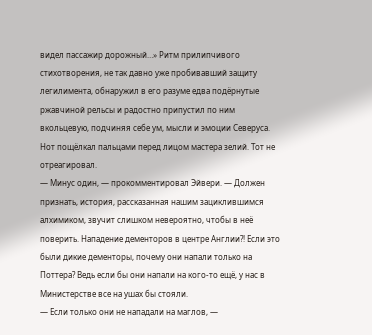видел пассажир дорожный…» Ритм прилипчивого стихотворения, не так давно уже пробивавший защиту легилимента, обнаружил в его разуме едва подёрнутые ржавчиной рельсы и радостно припустил по ним вкольцевую, подчиняя себе ум, мысли и эмоции Северуса.
Нот пощёлкал пальцами перед лицом мастера зелий. Тот не отреагировал.
— Минус один, — прокомментировал Эйвери. — Должен признать, история, рассказанная нашим зациклившимся алхимиком, звучит слишком невероятно, чтобы в неё поверить. Нападение дементоров в центре Англии?! Если это были дикие дементоры, почему они напали только на Поттера? Ведь если бы они напали на кого-то ещё, у нас в Министерстве все на ушах бы стояли.
— Если только они не нападали на маглов, —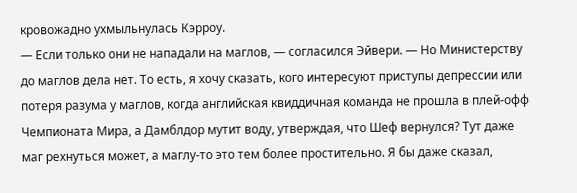кровожадно ухмыльнулась Кэрроу.
— Если только они не нападали на маглов, — согласился Эйвери. — Но Министерству до маглов дела нет. То есть, я хочу сказать, кого интересуют приступы депрессии или потеря разума у маглов, когда английская квиддичная команда не прошла в плей-офф Чемпионата Мира, а Дамблдор мутит воду, утверждая, что Шеф вернулся? Тут даже маг рехнуться может, а маглу-то это тем более простительно. Я бы даже сказал,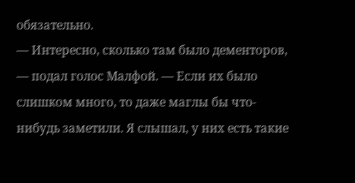обязательно.
— Интересно, сколько там было дементоров, — подал голос Малфой. — Если их было слишком много, то даже маглы бы что-нибудь заметили. Я слышал, у них есть такие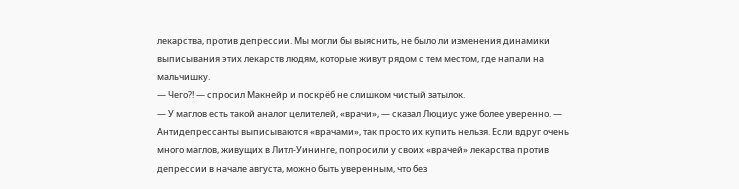лекарства, против депрессии. Мы могли бы выяснить, не было ли изменения динамики выписывания этих лекарств людям, которые живут рядом с тем местом, где напали на мальчишку.
— Чего?! — спросил Макнейр и поскрёб не слишком чистый затылок.
— У маглов есть такой аналог целителей, «врачи», — сказал Люциус уже более уверенно. — Антидепрессанты выписываются «врачами», так просто их купить нельзя. Если вдруг очень много маглов, живущих в Литл-Уининге, попросили у своих «врачей» лекарства против депрессии в начале августа, можно быть уверенным, что без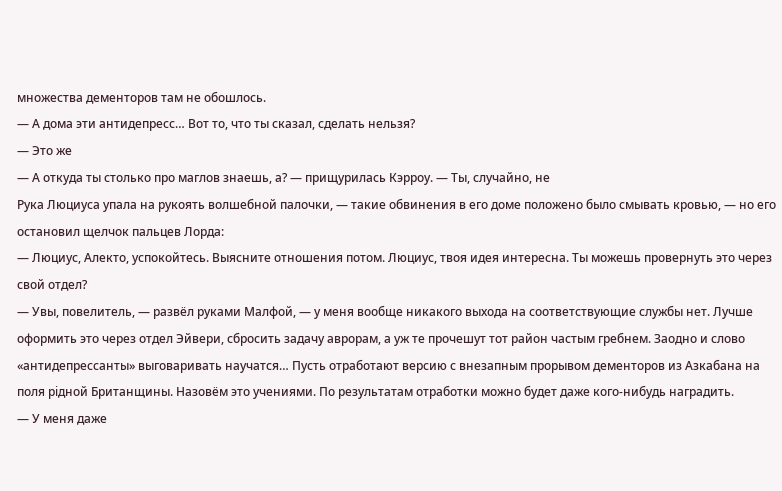множества дементоров там не обошлось.
— А дома эти антидепресс… Вот то, что ты сказал, сделать нельзя?
— Это же
— А откуда ты столько про маглов знаешь, а? — прищурилась Кэрроу. — Ты, случайно, не
Рука Люциуса упала на рукоять волшебной палочки, — такие обвинения в его доме положено было смывать кровью, — но его остановил щелчок пальцев Лорда:
— Люциус, Алекто, успокойтесь. Выясните отношения потом. Люциус, твоя идея интересна. Ты можешь провернуть это через свой отдел?
— Увы, повелитель, — развёл руками Малфой, — у меня вообще никакого выхода на соответствующие службы нет. Лучше оформить это через отдел Эйвери, сбросить задачу аврорам, а уж те прочешут тот район частым гребнем. Заодно и слово «антидепрессанты» выговаривать научатся… Пусть отработают версию с внезапным прорывом дементоров из Азкабана на поля рiдной Британщины. Назовём это учениями. По результатам отработки можно будет даже кого-нибудь наградить.
— У меня даже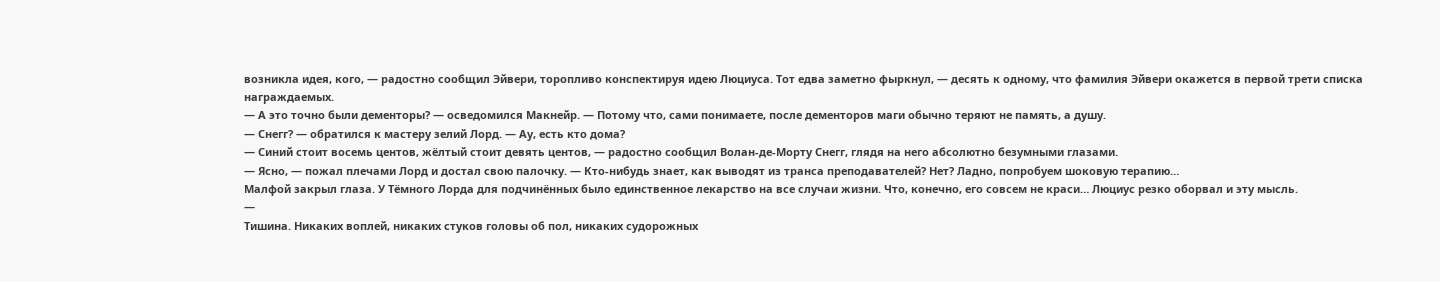возникла идея, кого, — радостно сообщил Эйвери, торопливо конспектируя идею Люциуса. Тот едва заметно фыркнул, — десять к одному, что фамилия Эйвери окажется в первой трети списка награждаемых.
— А это точно были дементоры? — осведомился Макнейр. — Потому что, сами понимаете, после дементоров маги обычно теряют не память, а душу.
— Снегг? — обратился к мастеру зелий Лорд. — Ау, есть кто дома?
— Синий стоит восемь центов, жёлтый стоит девять центов, — радостно сообщил Волан-де-Морту Снегг, глядя на него абсолютно безумными глазами.
— Ясно, — пожал плечами Лорд и достал свою палочку. — Кто-нибудь знает, как выводят из транса преподавателей? Нет? Ладно, попробуем шоковую терапию…
Малфой закрыл глаза. У Тёмного Лорда для подчинённых было единственное лекарство на все случаи жизни. Что, конечно, его совсем не краси… Люциус резко оборвал и эту мысль.
—
Тишина. Никаких воплей, никаких стуков головы об пол, никаких судорожных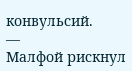конвульсий.
—
Малфой рискнул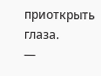приоткрыть глаза.
—